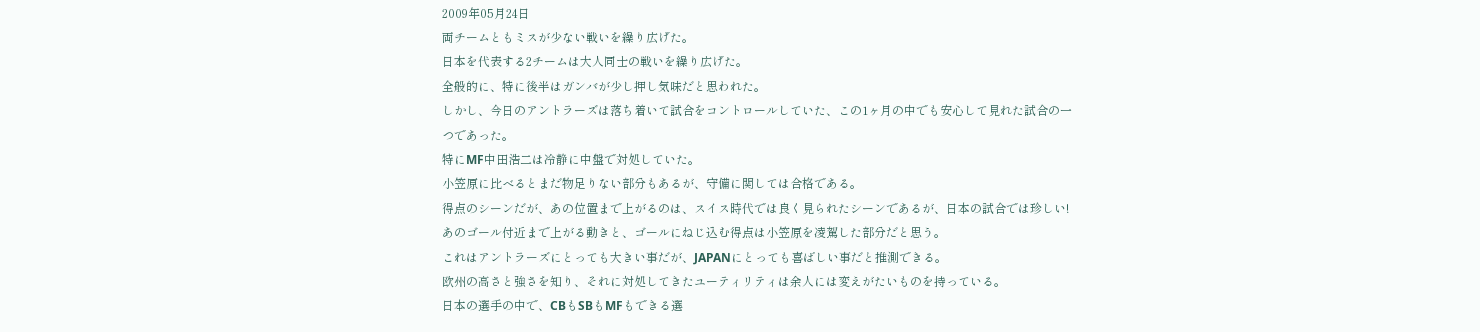2009年05月24日
両チームともミスが少ない戦いを繰り広げた。
日本を代表する2チームは大人同士の戦いを繰り広げた。
全般的に、特に後半はガンバが少し押し気味だと思われた。
しかし、今日のアントラーズは落ち着いて試合をコントロールしていた、この1ヶ月の中でも安心して見れた試合の一つであった。
特にMF中田浩二は冷静に中盤で対処していた。
小笠原に比べるとまだ物足りない部分もあるが、守備に関しては合格である。
得点のシーンだが、あの位置まで上がるのは、スイス時代では良く見られたシーンであるが、日本の試合では珍しい!
あのゴール付近まで上がる動きと、ゴールにねじ込む得点は小笠原を凌駕した部分だと思う。
これはアントラーズにとっても大きい事だが、JAPANにとっても喜ばしい事だと推測できる。
欧州の高さと強さを知り、それに対処してきたユーティリティは余人には変えがたいものを持っている。
日本の選手の中で、CBもSBもMFもできる選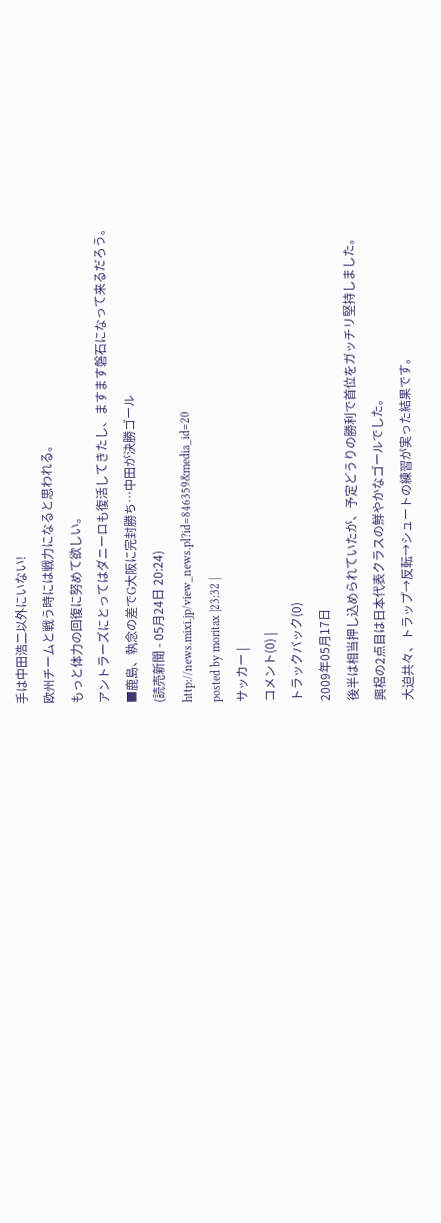手は中田浩二以外にいない!
欧州チームと戦う時には戦力になると思われる。
もっと体力の回復に努めて欲しい。
アントラーズにとってはダニーロも復活してきたし、ますます磐石になって来るだろう。
■鹿島、執念の差でG大阪に完封勝ち…中田が決勝ゴール
(読売新聞 - 05月24日 20:24)
http://news.mixi.jp/view_news.pl?id=846359&media_id=20
posted by moritax |23:32 |
サッカー |
コメント(0) |
トラックバック(0)
2009年05月17日
後半は相当押し込められていたが、予定どうりの勝利で首位をガッチリ堅持しました。
興梠の2点目は日本代表クラスの鮮やかなゴールでした。
大迫共々、トラップ→反転→シュートの練習が実った結果です。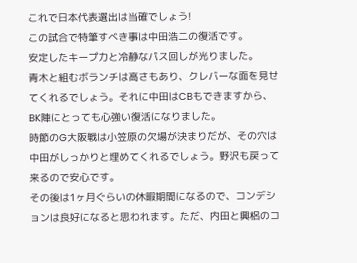これで日本代表選出は当確でしょう!
この試合で特筆すべき事は中田浩二の復活です。
安定したキープ力と冷静なパス回しが光りました。
青木と組むボランチは高さもあり、クレバーな面を見せてくれるでしょう。それに中田はCBもできますから、BK陣にとっても心強い復活になりました。
時節のG大阪戦は小笠原の欠場が決まりだが、その穴は中田がしっかりと埋めてくれるでしょう。野沢も戻って来るので安心です。
その後は1ヶ月ぐらいの休暇期間になるので、コンデションは良好になると思われます。ただ、内田と興梠のコ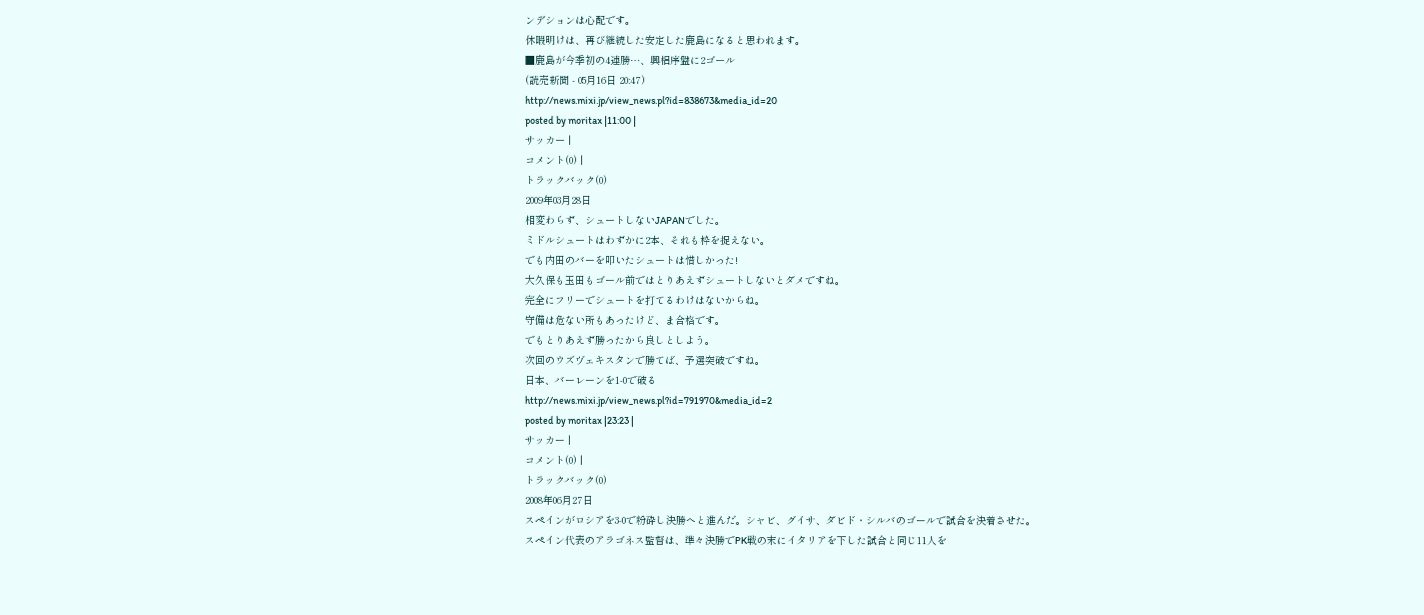ンデションは心配です。
休暇明けは、再び継続した安定した鹿島になると思われます。
■鹿島が今季初の4連勝…、興梠序盤に2ゴール
(読売新聞 - 05月16日 20:47)
http://news.mixi.jp/view_news.pl?id=838673&media_id=20
posted by moritax |11:00 |
サッカー |
コメント(0) |
トラックバック(0)
2009年03月28日
相変わらず、シュートしないJAPANでした。
ミドルシュートはわずかに2本、それも枠を捉えない。
でも内田のバーを叩いたシュートは惜しかった!
大久保も玉田もゴール前ではとりあえずシュートしないとダメですね。
完全にフリーでシュートを打てるわけはないからね。
守備は危ない所もあったけど、ま合格です。
でもとりあえず勝ったから良しとしよう。
次回のウズヴェキスタンで勝てば、予選突破ですね。
日本、バーレーンを1-0で破る
http://news.mixi.jp/view_news.pl?id=791970&media_id=2
posted by moritax |23:23 |
サッカー |
コメント(0) |
トラックバック(0)
2008年06月27日
スペインがロシアを3-0で粉砕し決勝へと進んだ。シャビ、グイサ、ダビド・シルバのゴールで試合を決着させた。
スペイン代表のアラゴネス監督は、準々決勝でPK戦の末にイタリアを下した試合と同じ11人を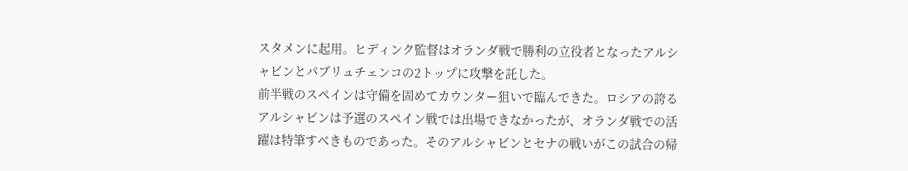スタメンに起用。ヒディンク監督はオランダ戦で勝利の立役者となったアルシャビンとパブリュチェンコの2トップに攻撃を託した。
前半戦のスペインは守備を固めてカウンター狙いで臨んできた。ロシアの誇るアルシャビンは予選のスペイン戦では出場できなかったが、オランダ戦での活躍は特筆すべきものであった。そのアルシャビンとセナの戦いがこの試合の帰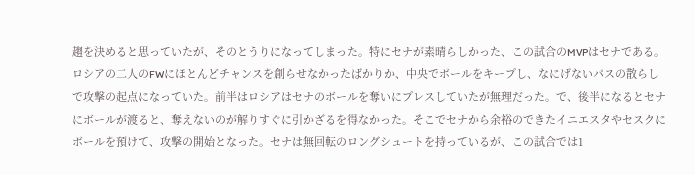趨を決めると思っていたが、そのとうりになってしまった。特にセナが素晴らしかった、この試合のMVPはセナである。ロシアの二人のFWにほとんどチャンスを創らせなかったばかりか、中央でボールをキープし、なにげないパスの散らしで攻撃の起点になっていた。前半はロシアはセナのボールを奪いにプレスしていたが無理だった。で、後半になるとセナにボールが渡ると、奪えないのが解りすぐに引かざるを得なかった。そこでセナから余裕のできたイニエスタやセスクにボールを預けて、攻撃の開始となった。セナは無回転のロングシュートを持っているが、この試合では1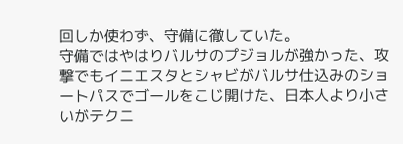回しか使わず、守備に徹していた。
守備ではやはりバルサのプジョルが強かった、攻撃でもイニエスタとシャビがバルサ仕込みのショートパスでゴールをこじ開けた、日本人より小さいがテクニ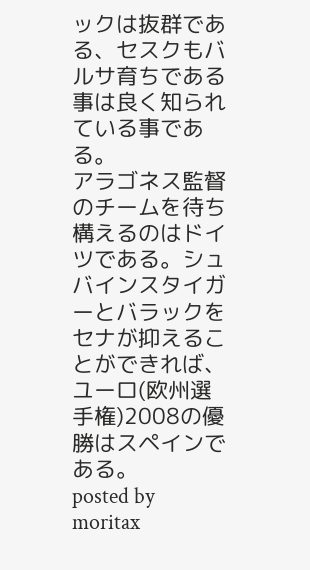ックは抜群である、セスクもバルサ育ちである事は良く知られている事である。
アラゴネス監督のチームを待ち構えるのはドイツである。シュバインスタイガーとバラックをセナが抑えることができれば、ユーロ(欧州選手権)2008の優勝はスペインである。
posted by moritax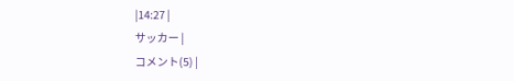|14:27 |
サッカー |
コメント(5) |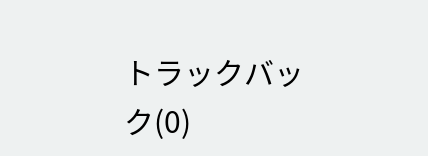トラックバック(0)